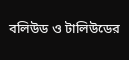বলিউড ও টালিউডের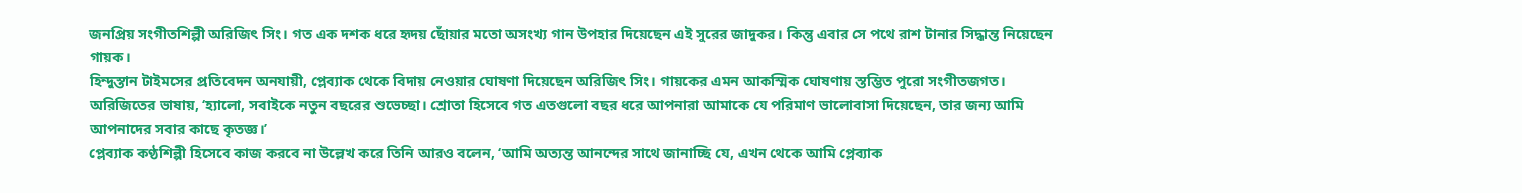জনপ্রিয় সংগীতশিল্পী অরিজিৎ সিং। গত এক দশক ধরে হৃদয় ছোঁয়ার মতো অসংখ্য গান উপহার দিয়েছেন এই সুরের জাদুকর। কিন্তু এবার সে পথে রাশ টানার সিদ্ধান্ত নিয়েছেন গায়ক।
হিন্দুস্তান টাইমসের প্রতিবেদন অনযায়ী, প্লেব্যাক থেকে বিদায় নেওয়ার ঘোষণা দিয়েছেন অরিজিৎ সিং। গায়কের এমন আকস্মিক ঘোষণায় স্তম্ভিত পুরো সংগীতজগত।
অরিজিতের ভাষায়, ‘হ্যালো, সবাইকে নতুন বছরের শুভেচ্ছা। শ্রোতা হিসেবে গত এতগুলো বছর ধরে আপনারা আমাকে যে পরিমাণ ভালোবাসা দিয়েছেন, তার জন্য আমি আপনাদের সবার কাছে কৃতজ্ঞ।’
প্লেব্যাক কণ্ঠশিল্পী হিসেবে কাজ করবে না উল্লেখ করে তিনি আরও বলেন, ‘আমি অত্যন্ত আনন্দের সাথে জানাচ্ছি যে, এখন থেকে আমি প্লেব্যাক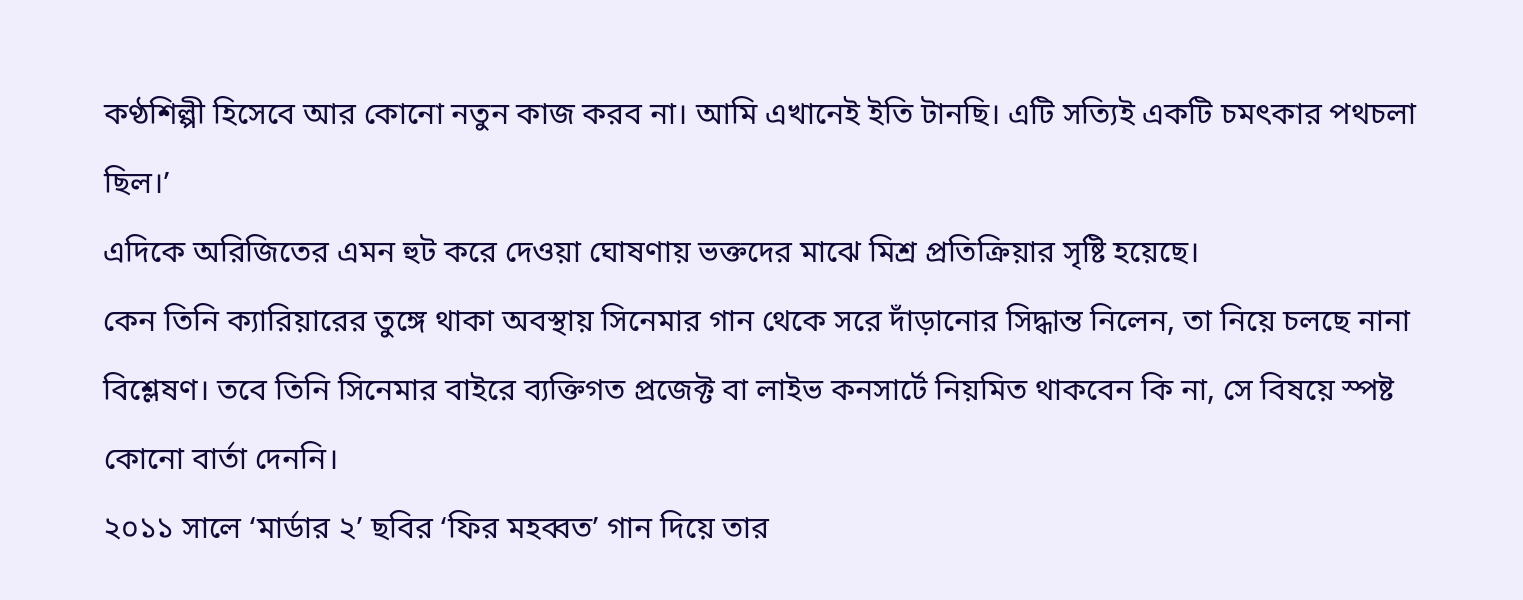কণ্ঠশিল্পী হিসেবে আর কোনো নতুন কাজ করব না। আমি এখানেই ইতি টানছি। এটি সত্যিই একটি চমৎকার পথচলা ছিল।’
এদিকে অরিজিতের এমন হুট করে দেওয়া ঘোষণায় ভক্তদের মাঝে মিশ্র প্রতিক্রিয়ার সৃষ্টি হয়েছে।
কেন তিনি ক্যারিয়ারের তুঙ্গে থাকা অবস্থায় সিনেমার গান থেকে সরে দাঁড়ানোর সিদ্ধান্ত নিলেন, তা নিয়ে চলছে নানা বিশ্লেষণ। তবে তিনি সিনেমার বাইরে ব্যক্তিগত প্রজেক্ট বা লাইভ কনসার্টে নিয়মিত থাকবেন কি না, সে বিষয়ে স্পষ্ট কোনো বার্তা দেননি।
২০১১ সালে ‘মার্ডার ২’ ছবির ‘ফির মহব্বত’ গান দিয়ে তার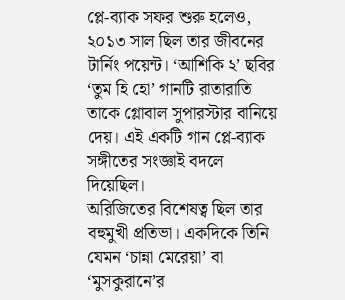প্লে-ব্যাক সফর শুরু হলেও, ২০১৩ সাল ছিল তার জীবনের টার্নিং পয়েন্ট। ‘আশিকি ২’ ছবির ‘তুম হি হো’ গানটি রাতারাতি তাকে গ্লোবাল সুপারস্টার বানিয়ে দেয়। এই একটি গান প্লে-ব্যাক সঙ্গীতের সংজ্ঞাই বদলে দিয়েছিল।
অরিজিতের বিশেষত্ব ছিল তার বহুমুখী প্রতিভা। একদিকে তিনি যেমন ‘চান্না মেরেয়া’ বা ‘মুসকুরানে’র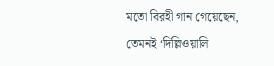মতো বিরহী গান গেয়েছেন, তেমনই ‘দিল্লিওয়ালি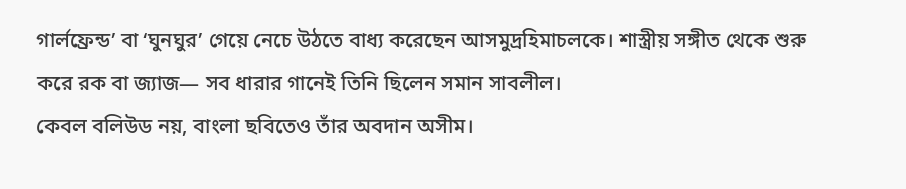গার্লফ্রেন্ড’ বা ‘ঘুনঘুর’ গেয়ে নেচে উঠতে বাধ্য করেছেন আসমুদ্রহিমাচলকে। শাস্ত্রীয় সঙ্গীত থেকে শুরু করে রক বা জ্যাজ— সব ধারার গানেই তিনি ছিলেন সমান সাবলীল।
কেবল বলিউড নয়, বাংলা ছবিতেও তাঁর অবদান অসীম।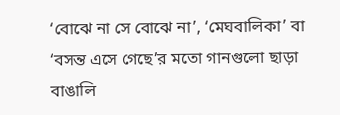‘বোঝে না সে বোঝে না’, ‘মেঘবালিকা’ বা ‘বসন্ত এসে গেছে’র মতো গানগুলো ছাড়া বাঙালি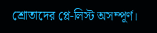শ্রোতাদের প্লে-লিস্ট অসম্পূর্ণ।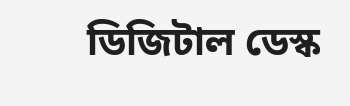ডিজিটাল ডেস্ক